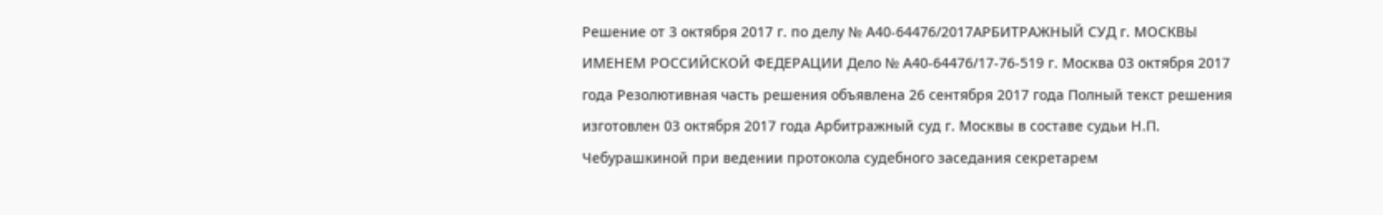Решение от 3 октября 2017 г. по делу № А40-64476/2017АРБИТРАЖНЫЙ СУД г. МОСКВЫ ИМЕНЕМ РОССИЙСКОЙ ФЕДЕРАЦИИ Дело № А40-64476/17-76-519 г. Москва 03 октября 2017 года Резолютивная часть решения объявлена 26 сентября 2017 года Полный текст решения изготовлен 03 октября 2017 года Арбитражный суд г. Москвы в составе судьи Н.П. Чебурашкиной при ведении протокола судебного заседания секретарем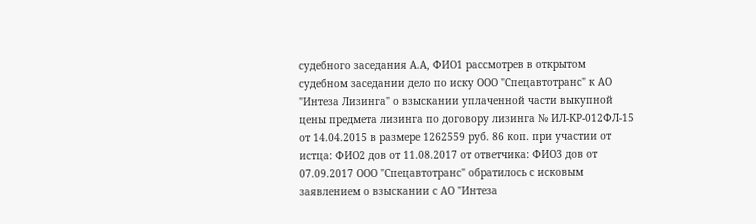судебного заседания А.А, ФИО1 рассмотрев в открытом судебном заседании дело по иску ООО "Спецавтотранс" к АО "Интеза Лизинга" о взыскании уплаченной части выкупной цены предмета лизинга по договору лизинга № ИЛ-КР-012ФЛ-15 от 14.04.2015 в размере 1262559 руб. 86 коп. при участии от истца: ФИО2 дов от 11.08.2017 от ответчика: ФИО3 дов от 07.09.2017 ООО "Спецавтотранс" обратилось с исковым заявлением о взыскании с АО "Интеза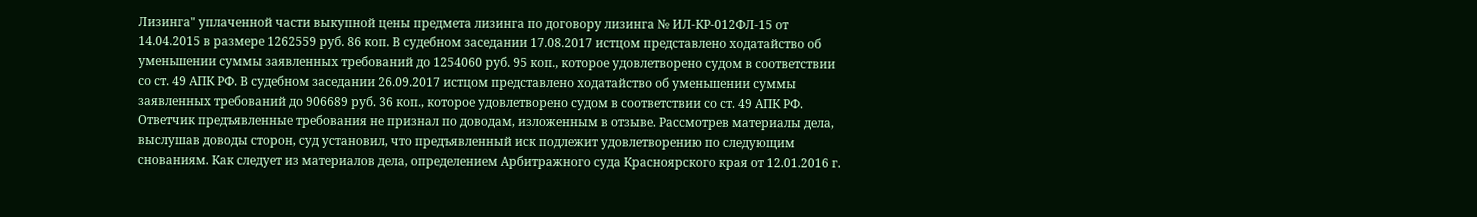Лизинга" уплаченной части выкупной цены предмета лизинга по договору лизинга № ИЛ-КР-012ФЛ-15 от 14.04.2015 в размере 1262559 руб. 86 коп. В судебном заседании 17.08.2017 истцом представлено ходатайство об уменьшении суммы заявленных требований до 1254060 руб. 95 коп., которое удовлетворено судом в соответствии со ст. 49 АПК РФ. В судебном заседании 26.09.2017 истцом представлено ходатайство об уменьшении суммы заявленных требований до 906689 руб. 36 коп., которое удовлетворено судом в соответствии со ст. 49 АПК РФ. Ответчик предъявленные требования не признал по доводам, изложенным в отзыве. Рассмотрев материалы дела, выслушав доводы сторон, суд установил, что предъявленный иск подлежит удовлетворению по следующим снованиям. Как следует из материалов дела, определением Арбитражного суда Красноярского края от 12.01.2016 г.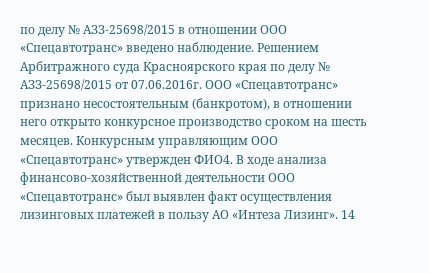по делу № АЗЗ-25698/2015 в отношении ООО «Спецавтотранс» введено наблюдение. Решением Арбитражного суда Красноярского края по делу № АЗЗ-25698/2015 от 07.06.2016г. ООО «Спецавтотранс» признано несостоятельным (банкротом), в отношении него открыто конкурсное производство сроком на шесть месяцев. Конкурсным управляющим ООО «Спецавтотранс» утвержден ФИО4. В ходе анализа финансово-хозяйственной деятельности ООО «Спецавтотранс» был выявлен факт осуществления лизинговых платежей в пользу АО «Интеза Лизинг». 14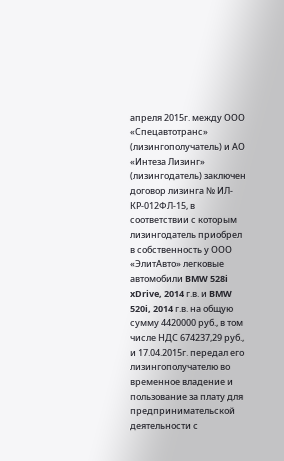апреля 2015г. между ООО «Спецавтотранс» (лизингополучатель) и АО «Интеза Лизинг» (лизингодатель) заключен договор лизинга № ИЛ-КР-012ФЛ-15, в соответствии с которым лизингодатель приобрел в собственность у ООО «ЭлитАвто» легковые автомобили BMW 528i xDrive, 2014 г.в. и BMW 520i, 2014 г.в. на общую сумму 4420000 руб., в том числе НДС 674237,29 руб., и 17.04.2015г. передал его лизингополучателю во временное владение и пользование за плату для предпринимательской деятельности с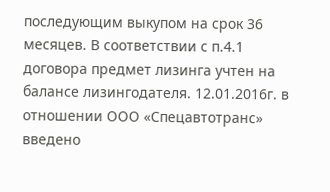последующим выкупом на срок 36 месяцев. В соответствии с п.4.1 договора предмет лизинга учтен на балансе лизингодателя. 12.01.2016г. в отношении ООО «Спецавтотранс» введено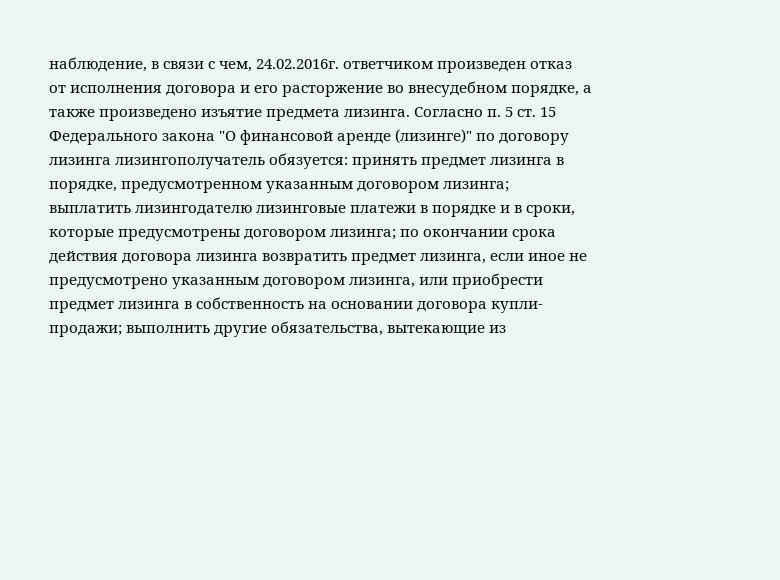наблюдение, в связи с чем, 24.02.2016г. ответчиком произведен отказ от исполнения договора и его расторжение во внесудебном порядке, а также произведено изъятие предмета лизинга. Согласно п. 5 ст. 15 Федерального закона "О финансовой аренде (лизинге)" по договору лизинга лизингополучатель обязуется: принять предмет лизинга в порядке, предусмотренном указанным договором лизинга; выплатить лизингодателю лизинговые платежи в порядке и в сроки, которые предусмотрены договором лизинга; по окончании срока действия договора лизинга возвратить предмет лизинга, если иное не предусмотрено указанным договором лизинга, или приобрести предмет лизинга в собственность на основании договора купли-продажи; выполнить другие обязательства, вытекающие из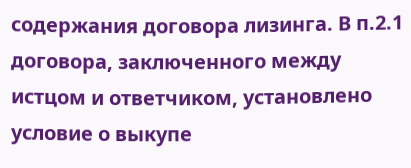содержания договора лизинга. В п.2.1 договора, заключенного между истцом и ответчиком, установлено условие о выкупе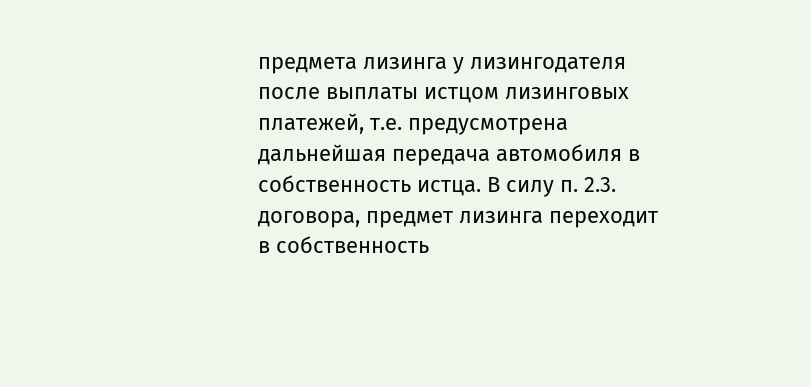предмета лизинга у лизингодателя после выплаты истцом лизинговых платежей, т.е. предусмотрена дальнейшая передача автомобиля в собственность истца. В силу п. 2.3. договора, предмет лизинга переходит в собственность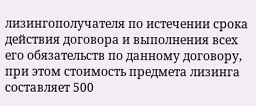лизингополучателя по истечении срока действия договора и выполнения всех его обязательств по данному договору, при этом стоимость предмета лизинга составляет 500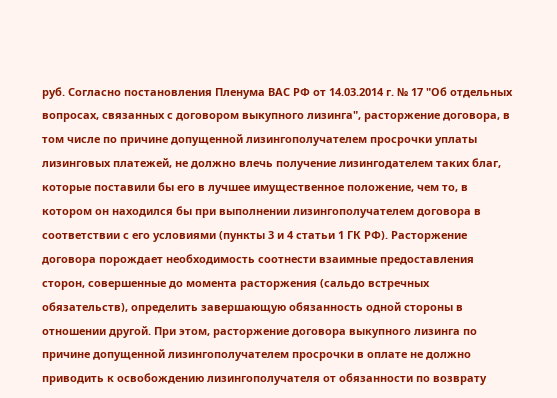руб. Согласно постановления Пленума ВАС РФ от 14.03.2014 г. № 17 "Об отдельных вопросах, связанных с договором выкупного лизинга", расторжение договора, в том числе по причине допущенной лизингополучателем просрочки уплаты лизинговых платежей, не должно влечь получение лизингодателем таких благ, которые поставили бы его в лучшее имущественное положение, чем то, в котором он находился бы при выполнении лизингополучателем договора в соответствии с его условиями (пункты 3 и 4 статьи 1 ГК РФ). Расторжение договора порождает необходимость соотнести взаимные предоставления сторон, совершенные до момента расторжения (сальдо встречных обязательств), определить завершающую обязанность одной стороны в отношении другой. При этом, расторжение договора выкупного лизинга по причине допущенной лизингополучателем просрочки в оплате не должно приводить к освобождению лизингополучателя от обязанности по возврату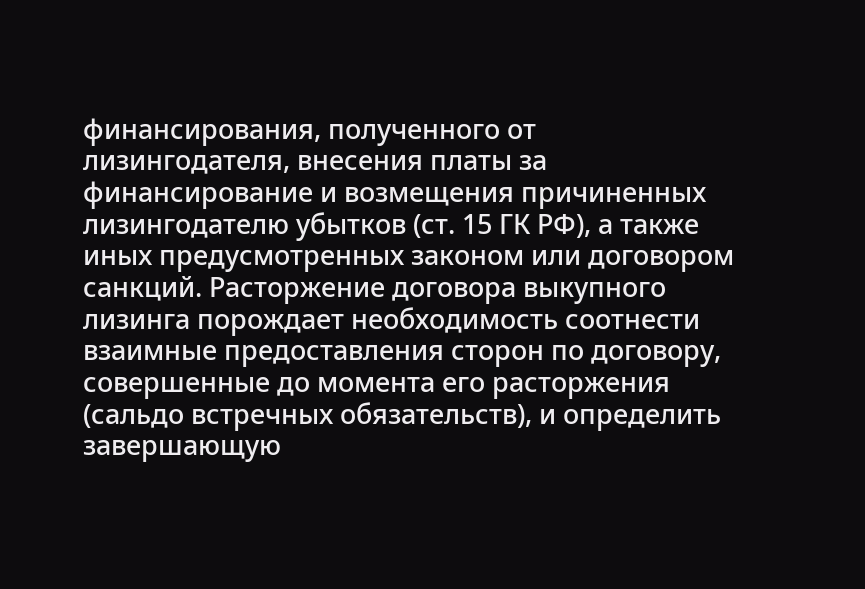финансирования, полученного от лизингодателя, внесения платы за финансирование и возмещения причиненных лизингодателю убытков (ст. 15 ГК РФ), а также иных предусмотренных законом или договором санкций. Расторжение договора выкупного лизинга порождает необходимость соотнести взаимные предоставления сторон по договору, совершенные до момента его расторжения (сальдо встречных обязательств), и определить завершающую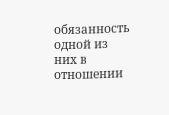обязанность одной из них в отношении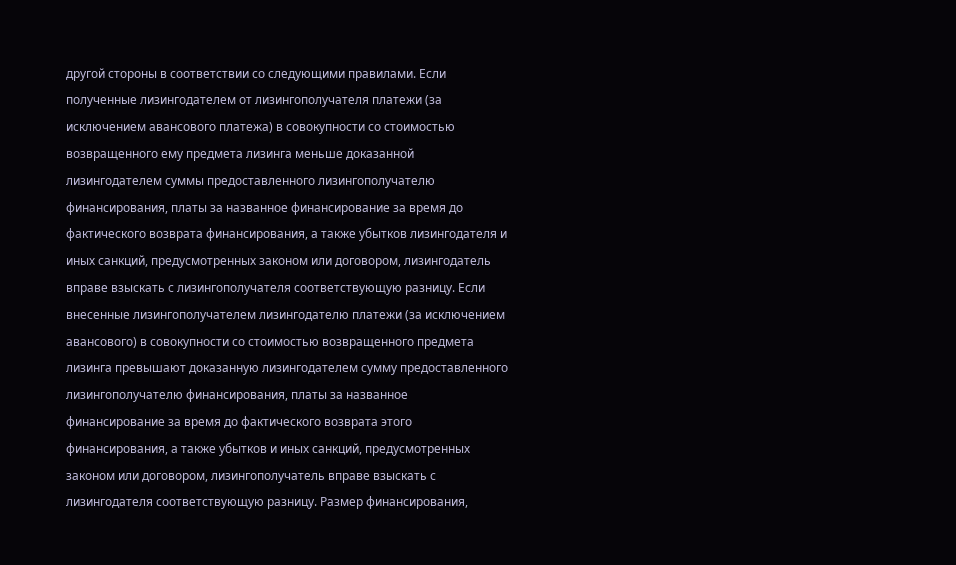другой стороны в соответствии со следующими правилами. Если полученные лизингодателем от лизингополучателя платежи (за исключением авансового платежа) в совокупности со стоимостью возвращенного ему предмета лизинга меньше доказанной лизингодателем суммы предоставленного лизингополучателю финансирования, платы за названное финансирование за время до фактического возврата финансирования, а также убытков лизингодателя и иных санкций, предусмотренных законом или договором, лизингодатель вправе взыскать с лизингополучателя соответствующую разницу. Если внесенные лизингополучателем лизингодателю платежи (за исключением авансового) в совокупности со стоимостью возвращенного предмета лизинга превышают доказанную лизингодателем сумму предоставленного лизингополучателю финансирования, платы за названное финансирование за время до фактического возврата этого финансирования, а также убытков и иных санкций, предусмотренных законом или договором, лизингополучатель вправе взыскать с лизингодателя соответствующую разницу. Размер финансирования,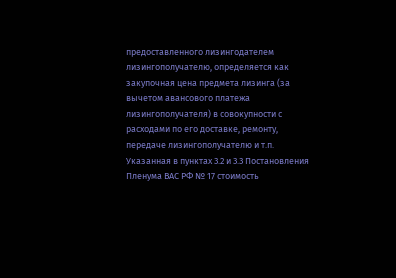предоставленного лизингодателем лизингополучателю, определяется как закупочная цена предмета лизинга (за вычетом авансового платежа лизингополучателя) в совокупности с расходами по его доставке, ремонту, передаче лизингополучателю и т.п. Указанная в пунктах 3.2 и 3.3 Постановления Пленума ВАС РФ № 17 стоимость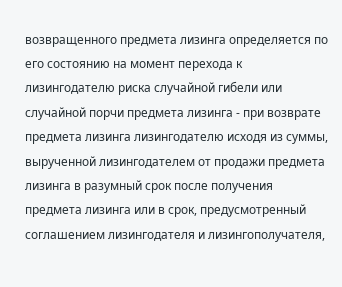возвращенного предмета лизинга определяется по его состоянию на момент перехода к лизингодателю риска случайной гибели или случайной порчи предмета лизинга - при возврате предмета лизинга лизингодателю исходя из суммы, вырученной лизингодателем от продажи предмета лизинга в разумный срок после получения предмета лизинга или в срок, предусмотренный соглашением лизингодателя и лизингополучателя,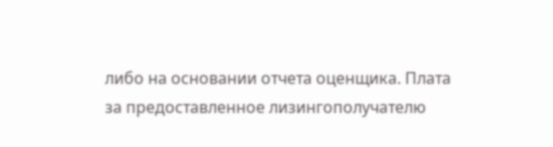либо на основании отчета оценщика. Плата за предоставленное лизингополучателю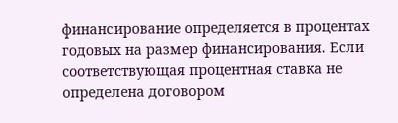финансирование определяется в процентах годовых на размер финансирования. Если соответствующая процентная ставка не определена договором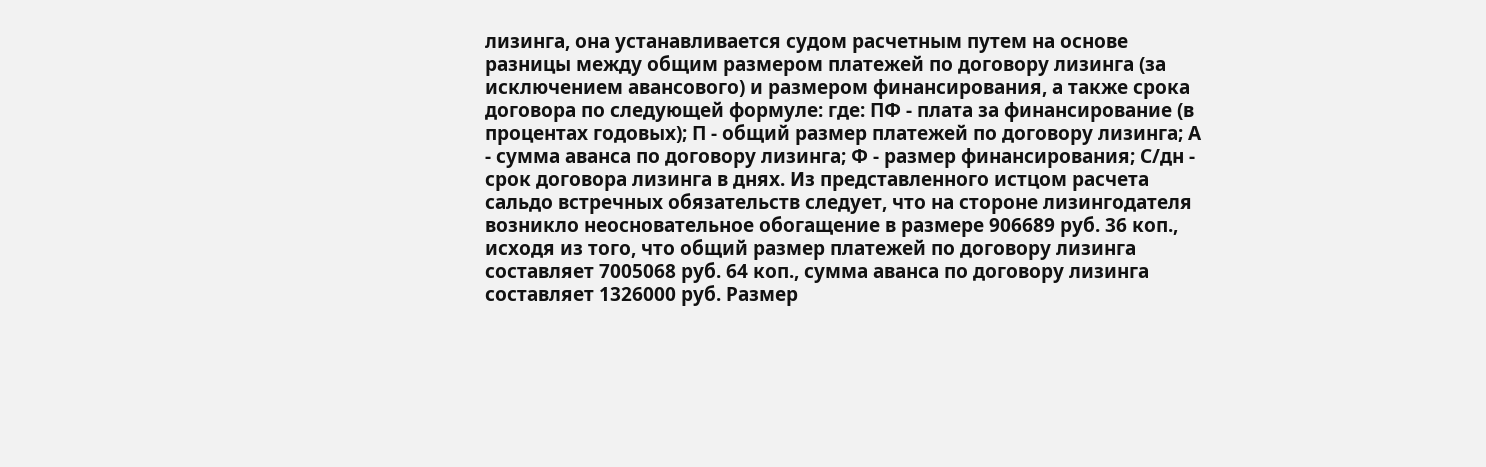лизинга, она устанавливается судом расчетным путем на основе разницы между общим размером платежей по договору лизинга (за исключением авансового) и размером финансирования, а также срока договора по следующей формуле: где: ПФ - плата за финансирование (в процентах годовых); П - общий размер платежей по договору лизинга; А - сумма аванса по договору лизинга; Ф - размер финансирования; С/дн - срок договора лизинга в днях. Из представленного истцом расчета сальдо встречных обязательств следует, что на стороне лизингодателя возникло неосновательное обогащение в размере 906689 руб. 36 коп., исходя из того, что общий размер платежей по договору лизинга составляет 7005068 руб. 64 коп., сумма аванса по договору лизинга составляет 1326000 руб. Размер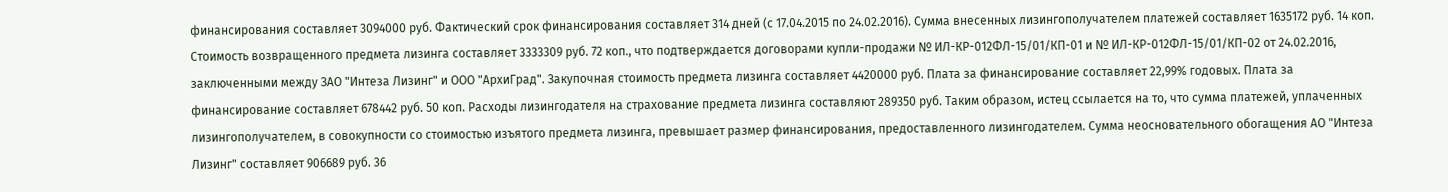финансирования составляет 3094000 руб. Фактический срок финансирования составляет 314 дней (с 17.04.2015 по 24.02.2016). Сумма внесенных лизингополучателем платежей составляет 1635172 руб. 14 коп. Стоимость возвращенного предмета лизинга составляет 3333309 руб. 72 коп., что подтверждается договорами купли-продажи № ИЛ-КР-012ФЛ-15/01/КП-01 и № ИЛ-КР-012ФЛ-15/01/КП-02 от 24.02.2016, заключенными между ЗАО "Интеза Лизинг" и ООО "АрхиГрад". Закупочная стоимость предмета лизинга составляет 4420000 руб. Плата за финансирование составляет 22,99% годовых. Плата за финансирование составляет 678442 руб. 50 коп. Расходы лизингодателя на страхование предмета лизинга составляют 289350 руб. Таким образом, истец ссылается на то, что сумма платежей, уплаченных лизингополучателем, в совокупности со стоимостью изъятого предмета лизинга, превышает размер финансирования, предоставленного лизингодателем. Сумма неосновательного обогащения АО "Интеза Лизинг" составляет 906689 руб. 36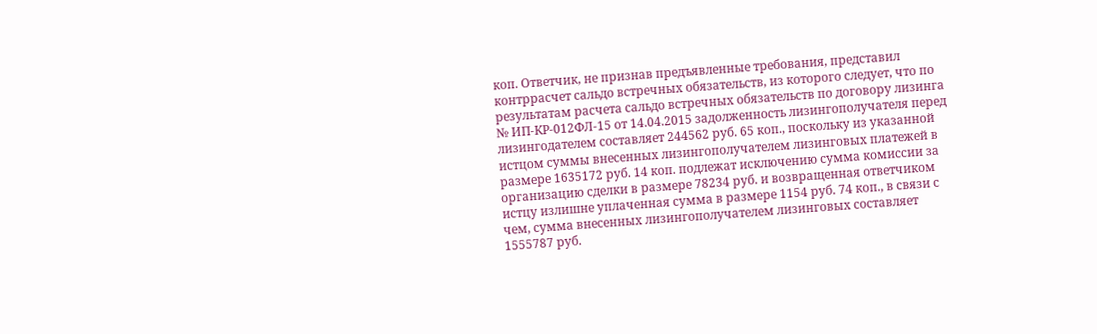коп. Ответчик, не признав предъявленные требования, представил контррасчет сальдо встречных обязательств, из которого следует, что по результатам расчета сальдо встречных обязательств по договору лизинга № ИП-КР-012ФЛ-15 от 14.04.2015 задолженность лизингополучателя перед лизингодателем составляет 244562 руб. 65 коп., поскольку из указанной истцом суммы внесенных лизингополучателем лизинговых платежей в размере 1635172 руб. 14 коп. подлежат исключению сумма комиссии за организацию сделки в размере 78234 руб. и возвращенная ответчиком истцу излишне уплаченная сумма в размере 1154 руб. 74 коп., в связи с чем, сумма внесенных лизингополучателем лизинговых составляет 1555787 руб.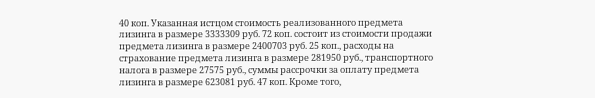40 коп. Указанная истцом стоимость реализованного предмета лизинга в размере 3333309 руб. 72 коп. состоит из стоимости продажи предмета лизинга в размере 2400703 руб. 25 коп., расходы на страхование предмета лизинга в размере 281950 руб., транспортного налога в размере 27575 руб., суммы рассрочки за оплату предмета лизинга в размере 623081 руб. 47 коп. Кроме того,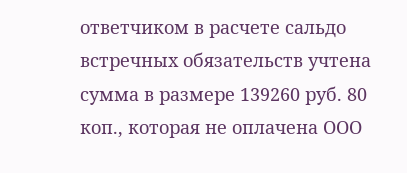ответчиком в расчете сальдо встречных обязательств учтена сумма в размере 139260 руб. 80 коп., которая не оплачена ООО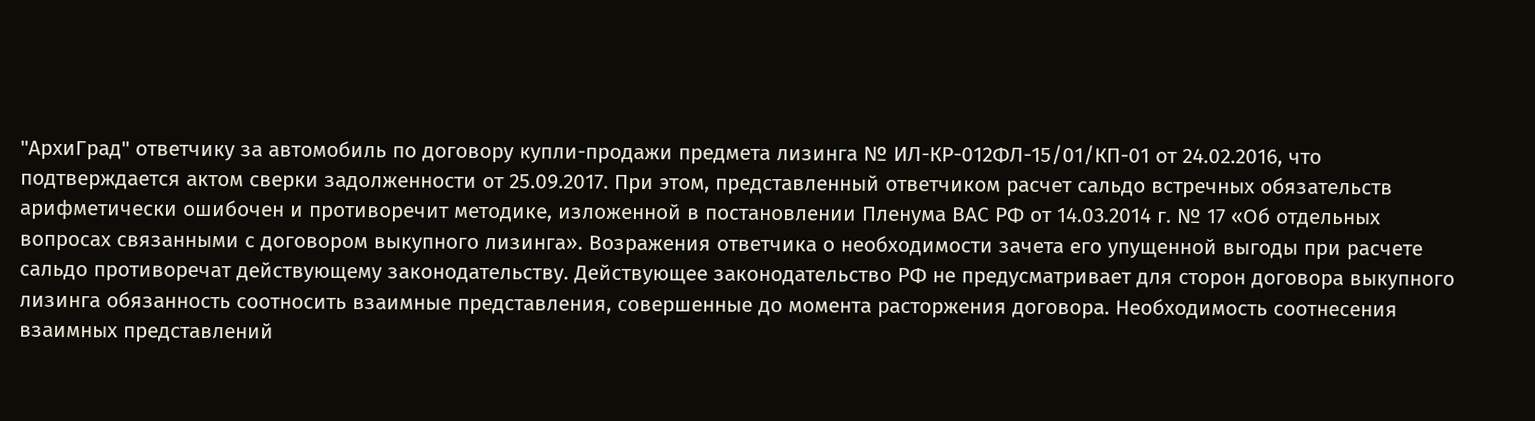"АрхиГрад" ответчику за автомобиль по договору купли-продажи предмета лизинга № ИЛ-КР-012ФЛ-15/01/КП-01 от 24.02.2016, что подтверждается актом сверки задолженности от 25.09.2017. При этом, представленный ответчиком расчет сальдо встречных обязательств арифметически ошибочен и противоречит методике, изложенной в постановлении Пленума ВАС РФ от 14.03.2014 г. № 17 «Об отдельных вопросах связанными с договором выкупного лизинга». Возражения ответчика о необходимости зачета его упущенной выгоды при расчете сальдо противоречат действующему законодательству. Действующее законодательство РФ не предусматривает для сторон договора выкупного лизинга обязанность соотносить взаимные представления, совершенные до момента расторжения договора. Необходимость соотнесения взаимных представлений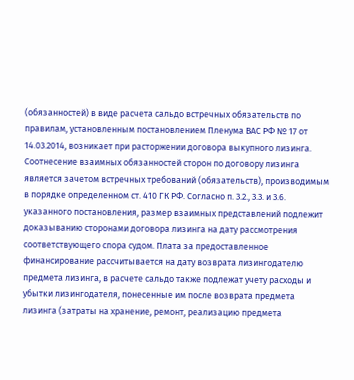(обязанностей) в виде расчета сальдо встречных обязательств по правилам, установленным постановлением Пленума ВАС РФ № 17 от 14.03.2014, возникает при расторжении договора выкупного лизинга. Соотнесение взаимных обязанностей сторон по договору лизинга является зачетом встречных требований (обязательств), производимым в порядке определенном ст. 410 ГК РФ. Согласно п. 3.2., 3.3. и 3.6. указанного постановления, размер взаимных представлений подлежит доказыванию сторонами договора лизинга на дату рассмотрения соответствующего спора судом. Плата за предоставленное финансирование рассчитывается на дату возврата лизингодателю предмета лизинга, в расчете сальдо также подлежат учету расходы и убытки лизингодателя, понесенные им после возврата предмета лизинга (затраты на хранение, ремонт, реализацию предмета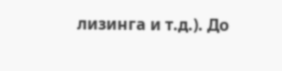лизинга и т.д.). До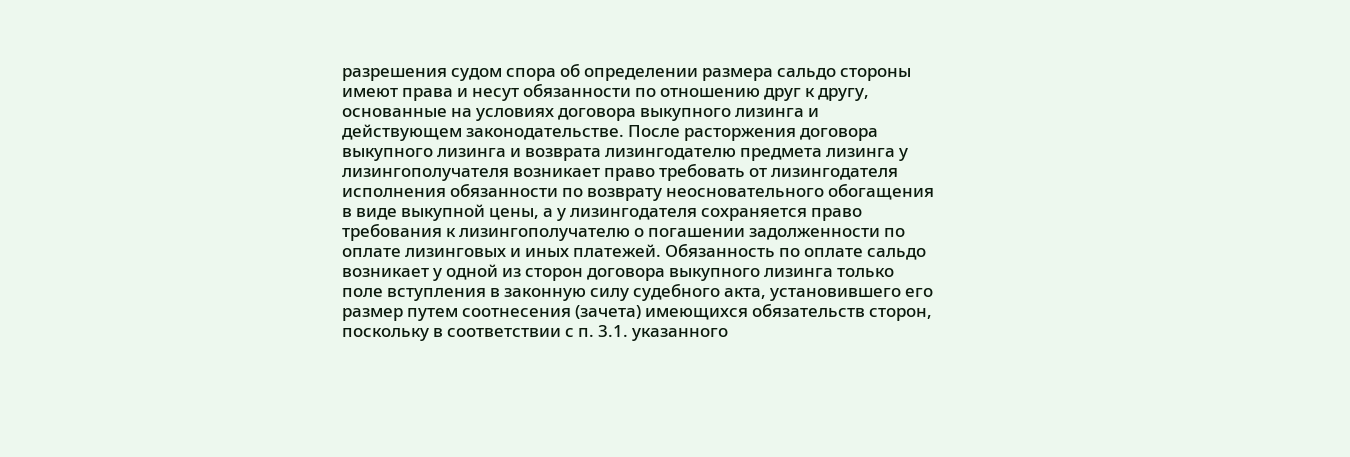разрешения судом спора об определении размера сальдо стороны имеют права и несут обязанности по отношению друг к другу, основанные на условиях договора выкупного лизинга и действующем законодательстве. После расторжения договора выкупного лизинга и возврата лизингодателю предмета лизинга у лизингополучателя возникает право требовать от лизингодателя исполнения обязанности по возврату неосновательного обогащения в виде выкупной цены, а у лизингодателя сохраняется право требования к лизингополучателю о погашении задолженности по оплате лизинговых и иных платежей. Обязанность по оплате сальдо возникает у одной из сторон договора выкупного лизинга только поле вступления в законную силу судебного акта, установившего его размер путем соотнесения (зачета) имеющихся обязательств сторон, поскольку в соответствии с п. 3.1. указанного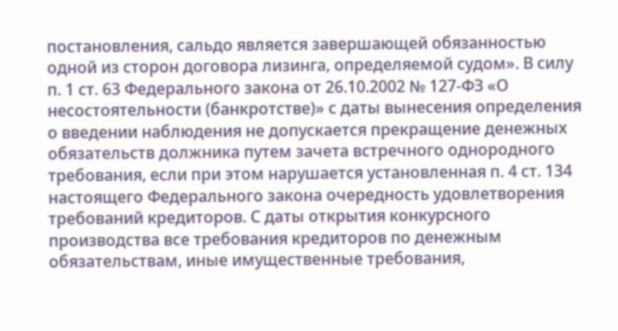постановления, сальдо является завершающей обязанностью одной из сторон договора лизинга, определяемой судом». В силу п. 1 ст. 63 Федерального закона от 26.10.2002 № 127-ФЗ «О несостоятельности (банкротстве)» с даты вынесения определения о введении наблюдения не допускается прекращение денежных обязательств должника путем зачета встречного однородного требования, если при этом нарушается установленная п. 4 ст. 134 настоящего Федерального закона очередность удовлетворения требований кредиторов. С даты открытия конкурсного производства все требования кредиторов по денежным обязательствам, иные имущественные требования,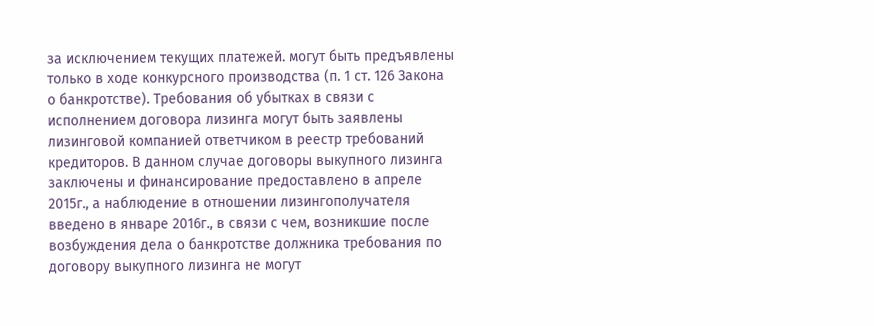за исключением текущих платежей. могут быть предъявлены только в ходе конкурсного производства (п. 1 ст. 126 Закона о банкротстве). Требования об убытках в связи с исполнением договора лизинга могут быть заявлены лизинговой компанией ответчиком в реестр требований кредиторов. В данном случае договоры выкупного лизинга заключены и финансирование предоставлено в апреле 2015г., а наблюдение в отношении лизингополучателя введено в январе 2016г., в связи с чем, возникшие после возбуждения дела о банкротстве должника требования по договору выкупного лизинга не могут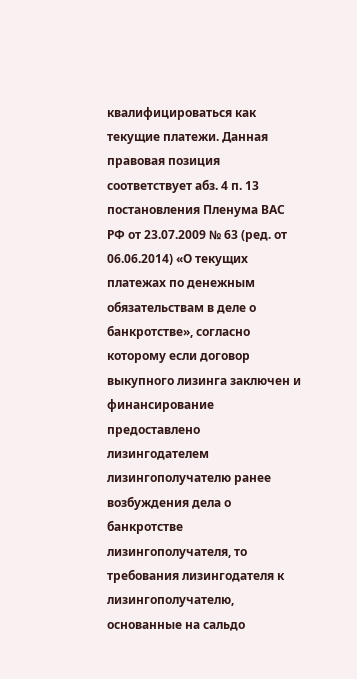квалифицироваться как текущие платежи. Данная правовая позиция соответствует абз. 4 п. 13 постановления Пленума ВАС РФ от 23.07.2009 № 63 (ред. от 06.06.2014) «О текущих платежах по денежным обязательствам в деле о банкротстве», согласно которому если договор выкупного лизинга заключен и финансирование предоставлено лизингодателем лизингополучателю ранее возбуждения дела о банкротстве лизингополучателя, то требования лизингодателя к лизингополучателю, основанные на сальдо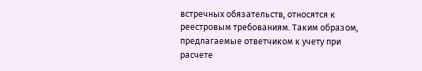встречных обязательств, относятся к реестровым требованиям. Таким образом, предлагаемые ответчиком к учету при расчете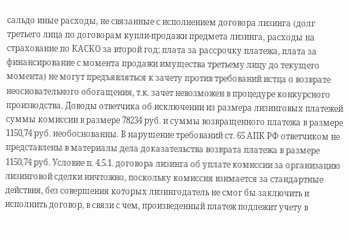сальдо иные расходы, не связанные с исполнением договора лизинга (долг третьего лица по договорам купли-продажи предмета лизинга, расходы на страхование по КАСКО за второй год; плата за рассрочку платежа, плата за финансирование с момента продажи имущества третьему лицу до текущего момента) не могут предъявляться к зачету против требований истца о возврате неосновательного обогащения, т.к. зачет невозможен в процедуре конкурсного производства. Доводы ответчика об исключении из размера лизинговых платежей суммы комиссии в размере 78234 руб. и суммы возвращенного платежа в размере 1150,74 руб. необоснованны. В нарушение требований ст. 65 АПК РФ ответчиком не представлены в материалы дела доказательства возврата платежа в размере 1150,74 руб. Условие п. 4.5.1. договора лизинга об уплате комиссии за организацию лизинговой сделки ничтожно, поскольку комиссия взимается за стандартные действия, без совершения которых лизингодатель не смог бы заключить и исполнить договор, в связи с чем, произведенный платеж подлежит учету в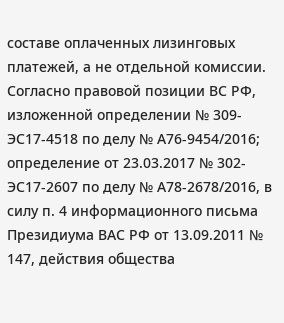составе оплаченных лизинговых платежей, а не отдельной комиссии. Согласно правовой позиции ВС РФ, изложенной определении № 309-ЭС17-4518 по делу № А76-9454/2016; определение от 23.03.2017 № 302-ЭС17-2607 по делу № А78-2678/2016, в силу п. 4 информационного письма Президиума ВАС РФ от 13.09.2011 № 147, действия общества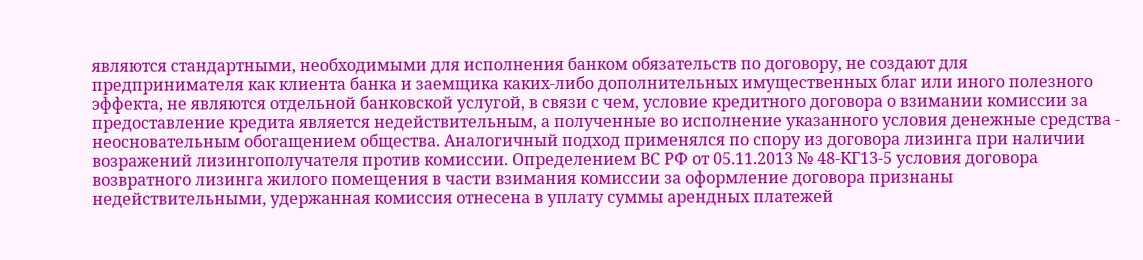являются стандартными, необходимыми для исполнения банком обязательств по договору, не создают для предпринимателя как клиента банка и заемщика каких-либо дополнительных имущественных благ или иного полезного эффекта, не являются отдельной банковской услугой, в связи с чем, условие кредитного договора о взимании комиссии за предоставление кредита является недействительным, а полученные во исполнение указанного условия денежные средства - неосновательным обогащением общества. Аналогичный подход применялся по спору из договора лизинга при наличии возражений лизингополучателя против комиссии. Определением ВС РФ от 05.11.2013 № 48-КГ13-5 условия договора возвратного лизинга жилого помещения в части взимания комиссии за оформление договора признаны недействительными, удержанная комиссия отнесена в уплату суммы арендных платежей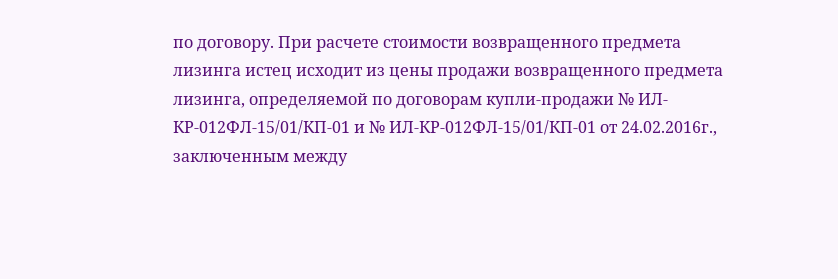по договору. При расчете стоимости возвращенного предмета лизинга истец исходит из цены продажи возвращенного предмета лизинга, определяемой по договорам купли-продажи № ИЛ-КР-012ФЛ-15/01/КП-01 и № ИЛ-КР-012ФЛ-15/01/КП-01 от 24.02.2016г., заключенным между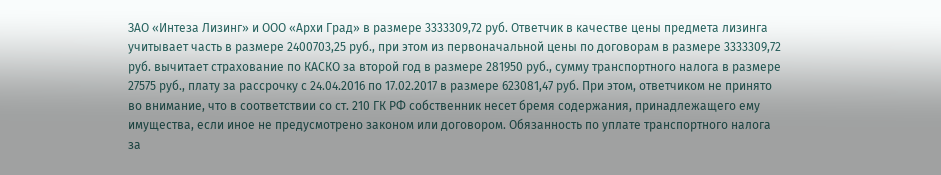ЗАО «Интеза Лизинг» и ООО «Архи Град» в размере 3333309,72 руб. Ответчик в качестве цены предмета лизинга учитывает часть в размере 2400703,25 руб., при этом из первоначальной цены по договорам в размере 3333309,72 руб. вычитает страхование по КАСКО за второй год в размере 281950 руб., сумму транспортного налога в размере 27575 руб., плату за рассрочку с 24.04.2016 по 17.02.2017 в размере 623081,47 руб. При этом, ответчиком не принято во внимание, что в соответствии со ст. 210 ГК РФ собственник несет бремя содержания, принадлежащего ему имущества, если иное не предусмотрено законом или договором. Обязанность по уплате транспортного налога за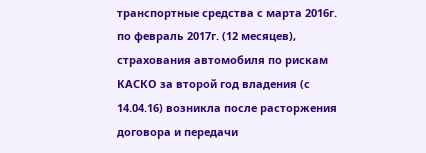транспортные средства с марта 2016г. по февраль 2017г. (12 месяцев), страхования автомобиля по рискам КАСКО за второй год владения (с 14.04.16) возникла после расторжения договора и передачи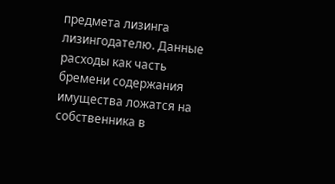предмета лизинга лизингодателю. Данные расходы как часть бремени содержания имущества ложатся на собственника в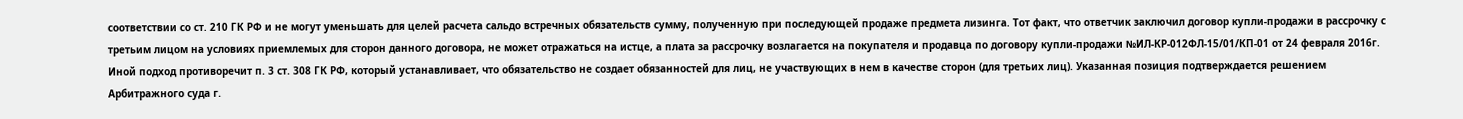соответствии со ст. 210 ГК РФ и не могут уменьшать для целей расчета сальдо встречных обязательств сумму, полученную при последующей продаже предмета лизинга. Тот факт, что ответчик заключил договор купли-продажи в рассрочку с третьим лицом на условиях приемлемых для сторон данного договора, не может отражаться на истце, а плата за рассрочку возлагается на покупателя и продавца по договору купли-продажи №ИЛ-КР-012ФЛ-15/01/КП-01 от 24 февраля 2016г. Иной подход противоречит п. 3 ст. 308 ГК РФ, который устанавливает, что обязательство не создает обязанностей для лиц, не участвующих в нем в качестве сторон (для третьих лиц). Указанная позиция подтверждается решением Арбитражного суда г.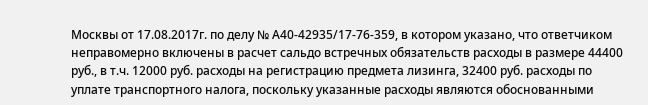Москвы от 17.08.2017г. по делу № А40-42935/17-76-359, в котором указано, что ответчиком неправомерно включены в расчет сальдо встречных обязательств расходы в размере 44400 руб., в т.ч. 12000 руб. расходы на регистрацию предмета лизинга, 32400 руб. расходы по уплате транспортного налога, поскольку указанные расходы являются обоснованными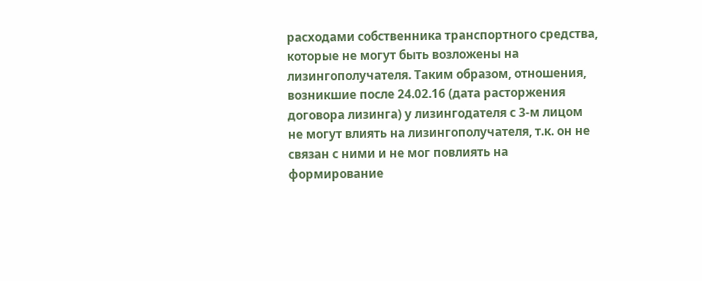расходами собственника транспортного средства, которые не могут быть возложены на лизингополучателя. Таким образом, отношения, возникшие после 24.02.16 (дата расторжения договора лизинга) у лизингодателя с 3-м лицом не могут влиять на лизингополучателя, т.к. он не связан с ними и не мог повлиять на формирование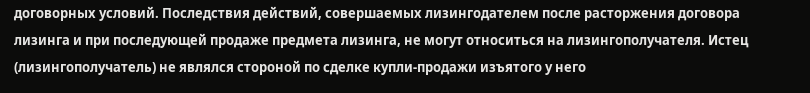договорных условий. Последствия действий, совершаемых лизингодателем после расторжения договора лизинга и при последующей продаже предмета лизинга, не могут относиться на лизингополучателя. Истец (лизингополучатель) не являлся стороной по сделке купли-продажи изъятого у него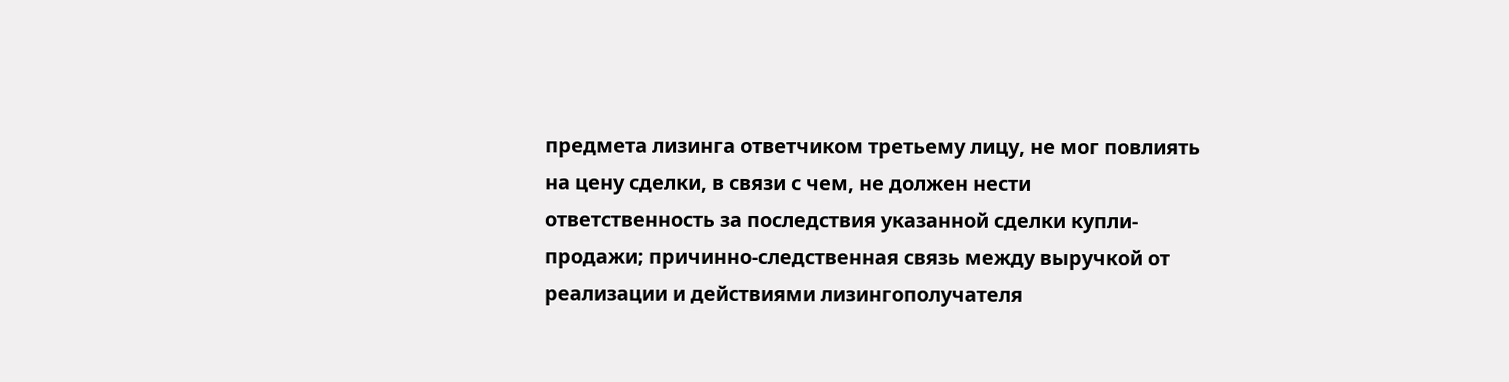предмета лизинга ответчиком третьему лицу, не мог повлиять на цену сделки, в связи с чем, не должен нести ответственность за последствия указанной сделки купли-продажи; причинно-следственная связь между выручкой от реализации и действиями лизингополучателя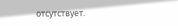отсутствует.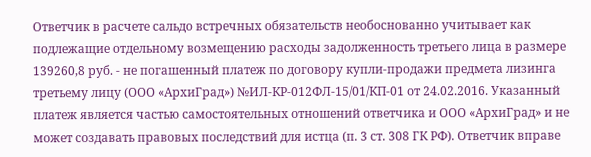Ответчик в расчете сальдо встречных обязательств необоснованно учитывает как подлежащие отдельному возмещению расходы задолженность третьего лица в размере 139260,8 руб. - не погашенный платеж по договору купли-продажи предмета лизинга третьему лицу (ООО «АрхиГрад») №ИЛ-КР-012ФЛ-15/01/КП-01 от 24.02.2016. Указанный платеж является частью самостоятельных отношений ответчика и ООО «АрхиГрад» и не может создавать правовых последствий для истца (п. 3 ст. 308 ГК РФ). Ответчик вправе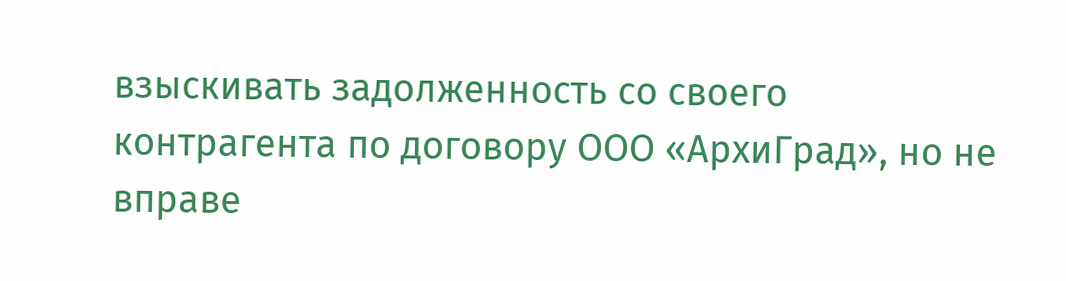взыскивать задолженность со своего контрагента по договору ООО «АрхиГрад», но не вправе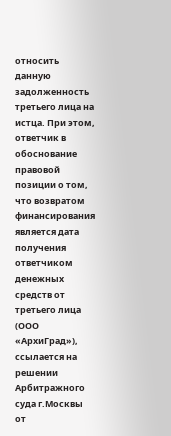относить данную задолженность третьего лица на истца. При этом, ответчик в обоснование правовой позиции о том, что возвратом финансирования является дата получения ответчиком денежных средств от третьего лица (ООО «АрхиГрад»), ссылается на решении Арбитражного суда г.Москвы от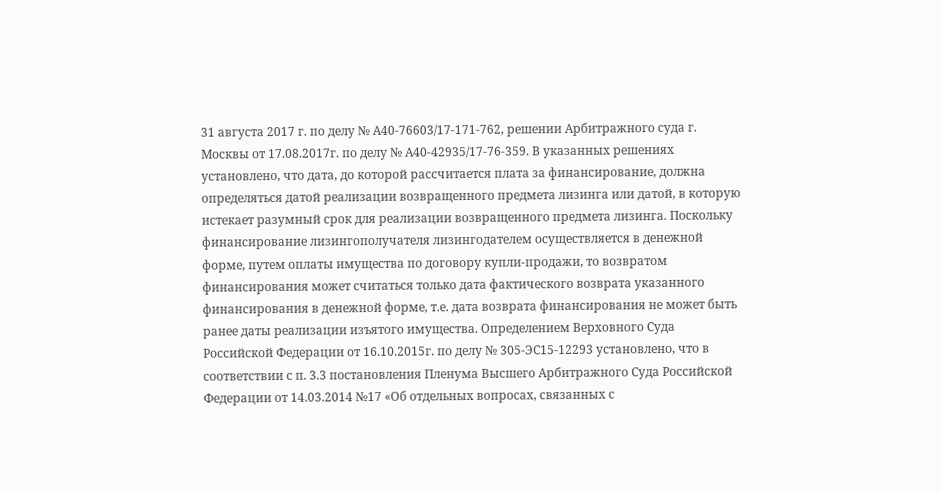31 августа 2017 г. по делу № А40-76603/17-171-762, решении Арбитражного суда г. Москвы от 17.08.2017г. по делу № А40-42935/17-76-359. В указанных решениях установлено, что дата, до которой рассчитается плата за финансирование, должна определяться датой реализации возвращенного предмета лизинга или датой, в которую истекает разумный срок для реализации возвращенного предмета лизинга. Поскольку финансирование лизингополучателя лизингодателем осуществляется в денежной форме, путем оплаты имущества по договору купли-продажи, то возвратом финансирования может считаться только дата фактического возврата указанного финансирования в денежной форме, т.е. дата возврата финансирования не может быть ранее даты реализации изъятого имущества. Определением Верховного Суда Российской Федерации от 16.10.2015г. по делу № 305-ЭС15-12293 установлено, что в соответствии с п. 3.3 постановления Пленума Высшего Арбитражного Суда Российской Федерации от 14.03.2014 №17 «Об отдельных вопросах, связанных с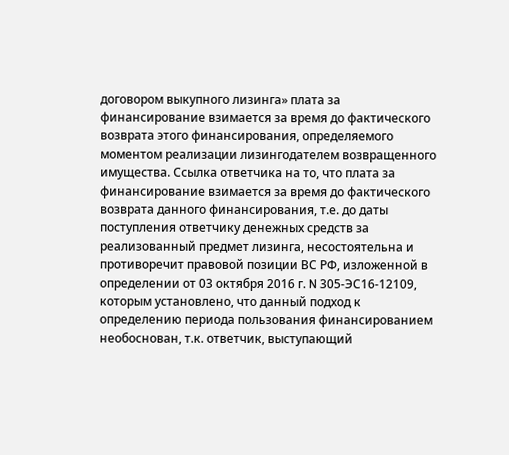договором выкупного лизинга» плата за финансирование взимается за время до фактического возврата этого финансирования, определяемого моментом реализации лизингодателем возвращенного имущества. Ссылка ответчика на то, что плата за финансирование взимается за время до фактического возврата данного финансирования, т.е. до даты поступления ответчику денежных средств за реализованный предмет лизинга, несостоятельна и противоречит правовой позиции ВС РФ, изложенной в определении от 03 октября 2016 г. N 305-ЭС16-12109, которым установлено, что данный подход к определению периода пользования финансированием необоснован, т.к. ответчик, выступающий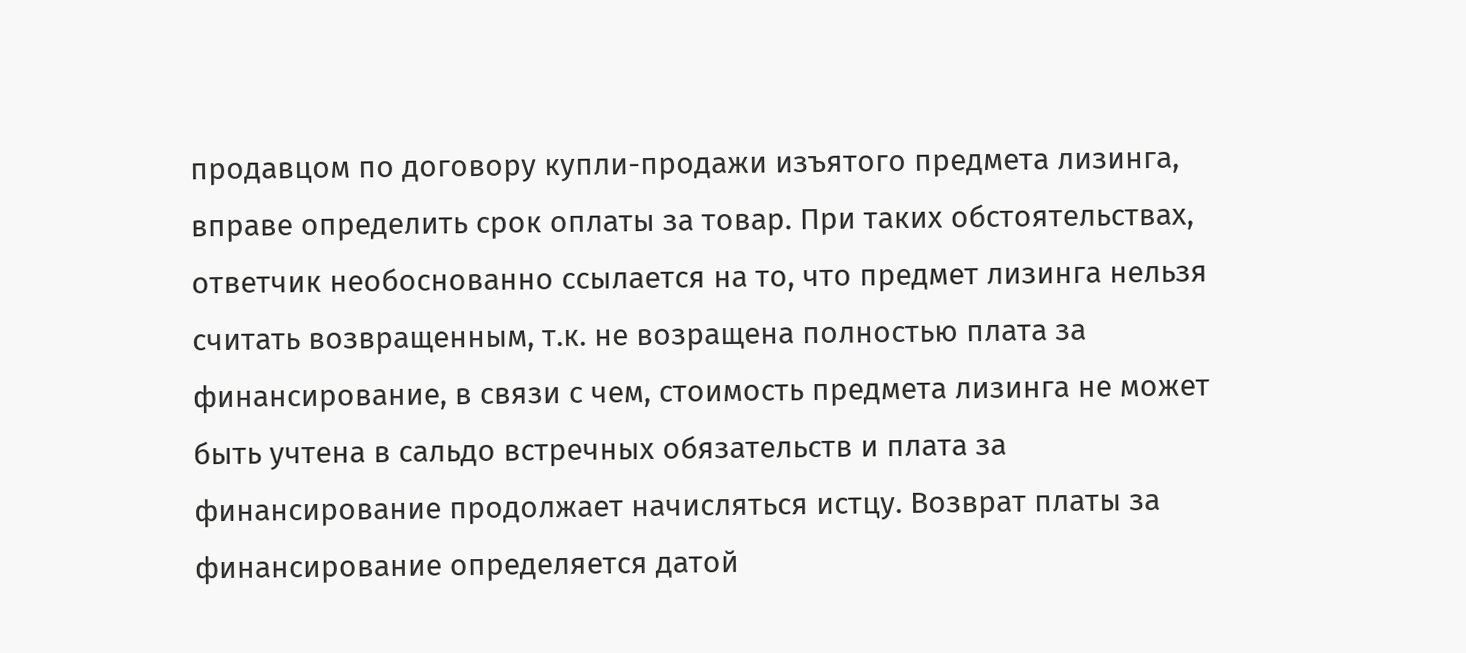продавцом по договору купли-продажи изъятого предмета лизинга, вправе определить срок оплаты за товар. При таких обстоятельствах, ответчик необоснованно ссылается на то, что предмет лизинга нельзя считать возвращенным, т.к. не возращена полностью плата за финансирование, в связи с чем, стоимость предмета лизинга не может быть учтена в сальдо встречных обязательств и плата за финансирование продолжает начисляться истцу. Возврат платы за финансирование определяется датой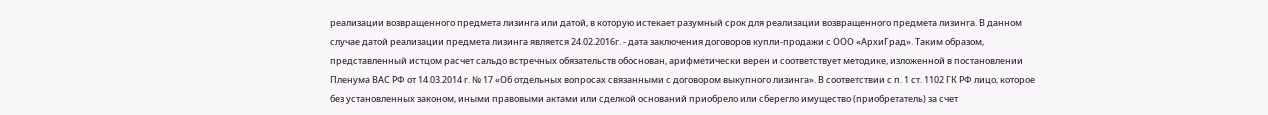реализации возвращенного предмета лизинга или датой, в которую истекает разумный срок для реализации возвращенного предмета лизинга. В данном случае датой реализации предмета лизинга является 24.02.2016г. - дата заключения договоров купли-продажи с ООО «АрхиГрад». Таким образом, представленный истцом расчет сальдо встречных обязательств обоснован, арифметически верен и соответствует методике, изложенной в постановлении Пленума ВАС РФ от 14.03.2014 г. № 17 «Об отдельных вопросах связанными с договором выкупного лизинга». В соответствии с п. 1 ст. 1102 ГК РФ лицо, которое без установленных законом, иными правовыми актами или сделкой оснований приобрело или сберегло имущество (приобретатель) за счет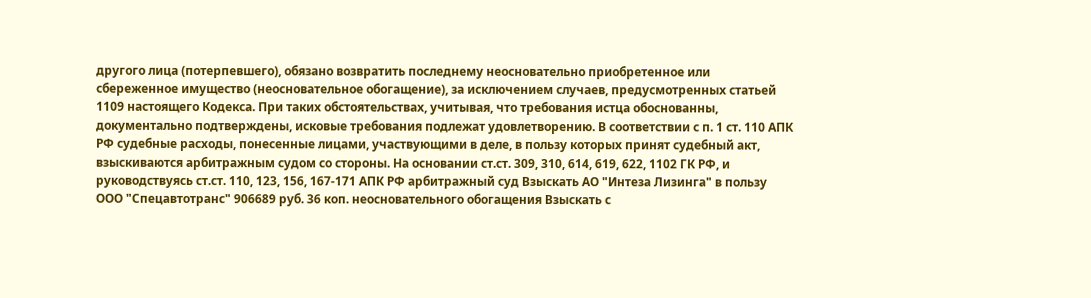другого лица (потерпевшего), обязано возвратить последнему неосновательно приобретенное или сбереженное имущество (неосновательное обогащение), за исключением случаев, предусмотренных статьей 1109 настоящего Кодекса. При таких обстоятельствах, учитывая, что требования истца обоснованны, документально подтверждены, исковые требования подлежат удовлетворению. В соответствии с п. 1 ст. 110 АПК РФ судебные расходы, понесенные лицами, участвующими в деле, в пользу которых принят судебный акт, взыскиваются арбитражным судом со стороны. На основании ст.ст. 309, 310, 614, 619, 622, 1102 ГК РФ, и руководствуясь ст.ст. 110, 123, 156, 167-171 АПК РФ арбитражный суд Взыскать АО "Интеза Лизинга" в пользу ООО "Спецавтотранс" 906689 руб. 36 коп. неосновательного обогащения Взыскать с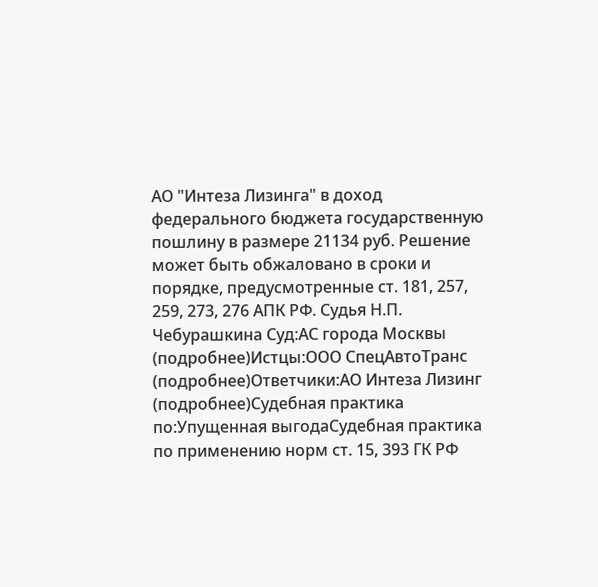АО "Интеза Лизинга" в доход федерального бюджета государственную пошлину в размере 21134 руб. Решение может быть обжаловано в сроки и порядке, предусмотренные ст. 181, 257, 259, 273, 276 АПК РФ. Судья Н.П. Чебурашкина Суд:АС города Москвы (подробнее)Истцы:ООО СпецАвтоТранс (подробнее)Ответчики:АО Интеза Лизинг (подробнее)Судебная практика по:Упущенная выгодаСудебная практика по применению норм ст. 15, 393 ГК РФ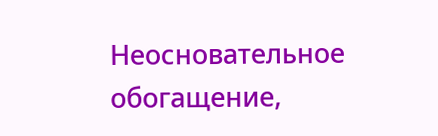Неосновательное обогащение,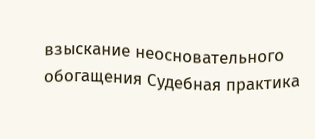взыскание неосновательного обогащения Судебная практика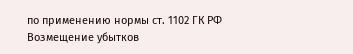по применению нормы ст. 1102 ГК РФ Возмещение убытков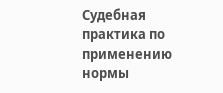Судебная практика по применению нормы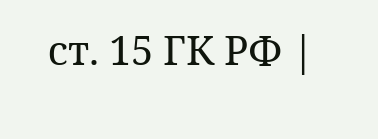ст. 15 ГК РФ |